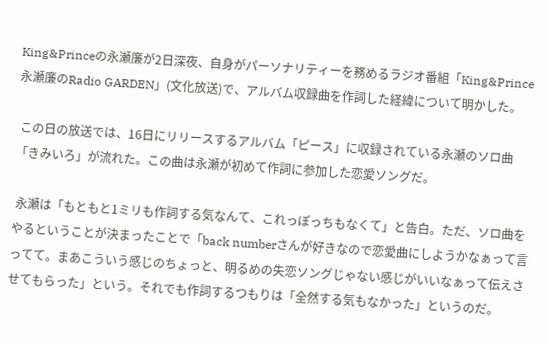King&Princeの永瀬廉が2日深夜、自身がパーソナリティーを務めるラジオ番組「King&Prince 永瀬廉のRadio GARDEN」(文化放送)で、アルバム収録曲を作詞した経緯について明かした。

 この日の放送では、16日にリリースするアルバム「ピース」に収録されている永瀬のソロ曲「きみいろ」が流れた。この曲は永瀬が初めて作詞に参加した恋愛ソングだ。

 永瀬は「もともと1ミリも作詞する気なんて、これっぽっちもなくて」と告白。ただ、ソロ曲をやるということが決まったことで「back numberさんが好きなので恋愛曲にしようかなぁって言ってて。まあこういう感じのちょっと、明るめの失恋ソングじゃない感じがいいなぁって伝えさせてもらった」という。それでも作詞するつもりは「全然する気もなかった」というのだ。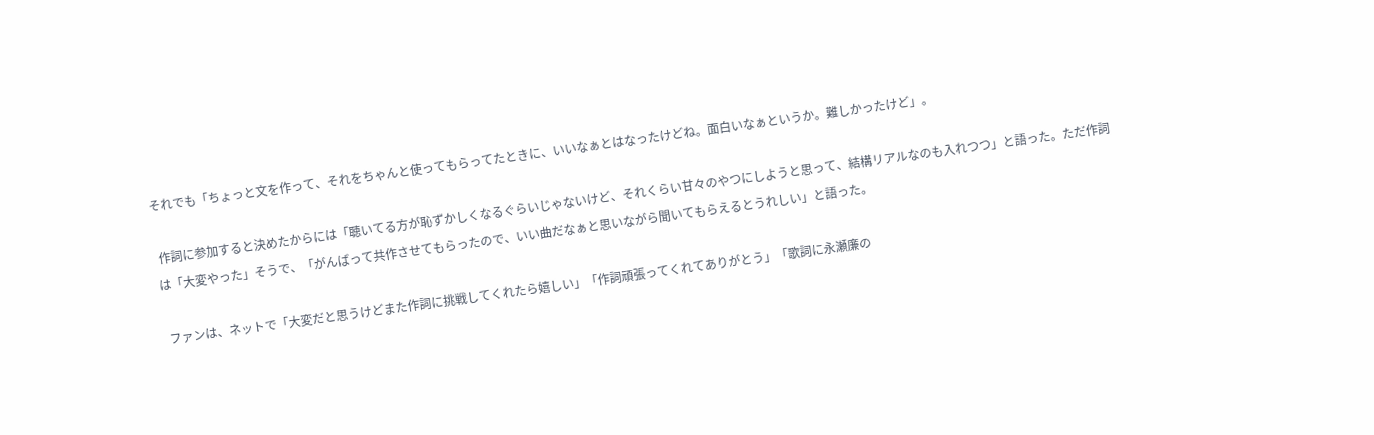それでも「ちょっと文を作って、それをちゃんと使ってもらってたときに、いいなぁとはなったけどね。面白いなぁというか。難しかったけど」。

 作詞に参加すると決めたからには「聴いてる方が恥ずかしくなるぐらいじゃないけど、それくらい甘々のやつにしようと思って、結構リアルなのも入れつつ」と語った。ただ作詞は「大変やった」そうで、「がんばって共作させてもらったので、いい曲だなぁと思いながら聞いてもらえるとうれしい」と語った。

 ファンは、ネットで「大変だと思うけどまた作詞に挑戦してくれたら嬉しい」「作詞頑張ってくれてありがとう」「歌詞に永瀬廉の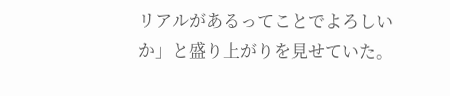リアルがあるってことでよろしいか」と盛り上がりを見せていた。